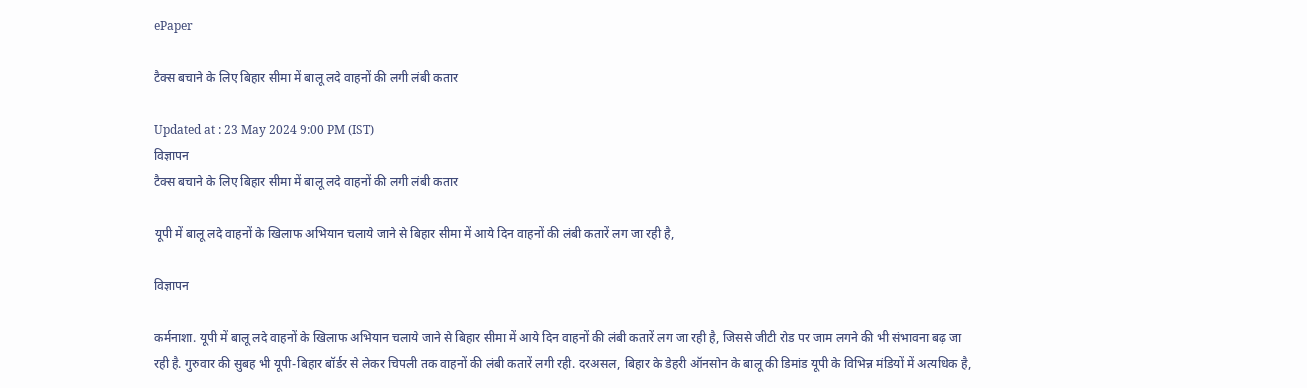ePaper

टैक्स बचाने के लिए बिहार सीमा में बालू लदे वाहनों की लगी लंबी कतार

Updated at : 23 May 2024 9:00 PM (IST)
विज्ञापन
टैक्स बचाने के लिए बिहार सीमा में बालू लदे वाहनों की लगी लंबी कतार

यूपी में बालू लदे वाहनों के खिलाफ अभियान चलाये जाने से बिहार सीमा में आये दिन वाहनों की लंबी कतारें लग जा रही है,

विज्ञापन

कर्मनाशा. यूपी में बालू लदे वाहनों के खिलाफ अभियान चलाये जाने से बिहार सीमा में आये दिन वाहनों की लंबी कतारें लग जा रही है, जिससे जीटी रोड पर जाम लगने की भी संभावना बढ़ जा रही है. गुरुवार की सुबह भी यूपी-बिहार बॉर्डर से लेकर चिपली तक वाहनों की लंबी कतारें लगी रही. दरअसल, बिहार के डेहरी ऑनसोन के बालू की डिमांड यूपी के विभिन्न मंडियों में अत्यधिक है,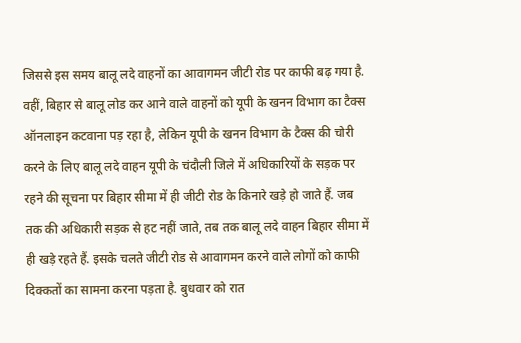जिससे इस समय बालू लदे वाहनों का आवागमन जीटी रोड पर काफी बढ़ गया है. वहीं, बिहार से बालू लोड कर आने वाले वाहनों को यूपी के खनन विभाग का टैक्स ऑनलाइन कटवाना पड़ रहा है, लेकिन यूपी के खनन विभाग के टैक्स की चोरी करने के लिए बालू लदे वाहन यूपी के चंदौली जिले में अधिकारियों के सड़क पर रहने की सूचना पर बिहार सीमा में ही जीटी रोड के किनारे खड़े हो जाते हैं. जब तक की अधिकारी सड़क से हट नहीं जाते, तब तक बालू लदे वाहन बिहार सीमा में ही खड़े रहते हैं. इसके चलते जीटी रोड से आवागमन करने वाले लोगों को काफी दिक्कतों का सामना करना पड़ता है. बुधवार को रात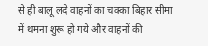से ही बालू लदे वाहनों का चक्का बिहार सीमा में थमना शुरू हो गये और वाहनों की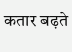कतार बढ़ते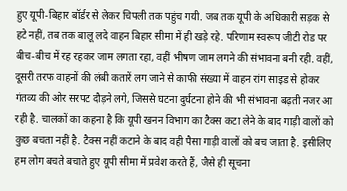हुए यूपी-बिहार बॉर्डर से लेकर चिपली तक पहुंच गयी. जब तक यूपी के अधिकारी सड़क से हटे नहीं, तब तक बालू लदे वाहन बिहार सीमा में ही खड़े रहे. परिणाम स्वरूप जीटी रोड पर बीच-बीच में रह रहकर जाम लगता रहा, वहीं भीषण जाम लगने की संभावना बनी रही. वहीं, दूसरी तरफ वाहनों की लंबी कतारें लग जाने से काफी संख्या में वाहन रांग साइड से होकर गंतव्य की ओर सरपट दौड़ने लगे, जिससे घटना दुर्घटना होने की भी संभावना बढ़ती नजर आ रही है. चालकों का कहना है कि यूपी खनन विभाग का टैक्स कटा लेने के बाद गाड़ी वालों को कुछ बचता नहीं है. टैक्स नहीं कटाने के बाद वही पैसा गाड़ी वालों को बच जाता है. इसीलिए हम लोग बचते बचाते हुए यूपी सीमा में प्रवेश करते हैं, जैसे ही सूचना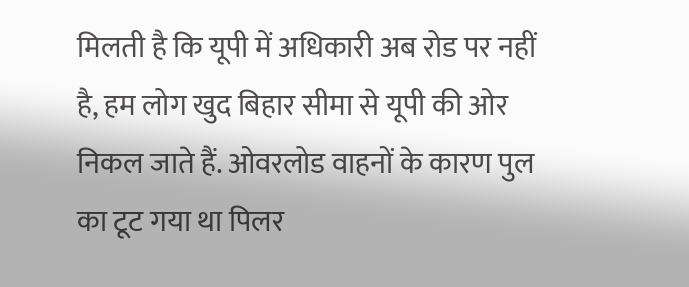मिलती है कि यूपी में अधिकारी अब रोड पर नहीं है, हम लोग खुद बिहार सीमा से यूपी की ओर निकल जाते हैं. ओवरलोड वाहनों के कारण पुल का टूट गया था पिलर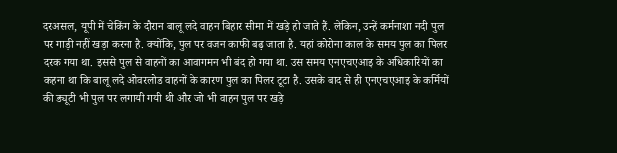दरअसल, यूपी में चेकिंग के दौरान बालू लदे वाहन बिहार सीमा में खड़े हो जाते हैं. लेकिन, उन्हें कर्मनाशा नदी पुल पर गाड़ी नहीं खड़ा करना है. क्योंकि, पुल पर वजन काफी बढ़ जाता है. यहां कोरोना काल के समय पुल का पिलर दरक गया था. इससे पुल से वाहनों का आवागमन भी बंद हो गया था. उस समय एनएचएआइ के अधिकारियों का कहना था कि बालू लदे ओवरलोड वाहनों के कारण पुल का पिलर टूटा है. उसके बाद से ही एनएचएआइ के कर्मियों की ड्यूटी भी पुल पर लगायी गयी थी और जो भी वाहन पुल पर खड़े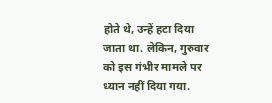होते थे, उन्हें हटा दिया जाता था. लेकिन, गुरुवार को इस गंभीर मामले पर ध्यान नहीं दिया गया.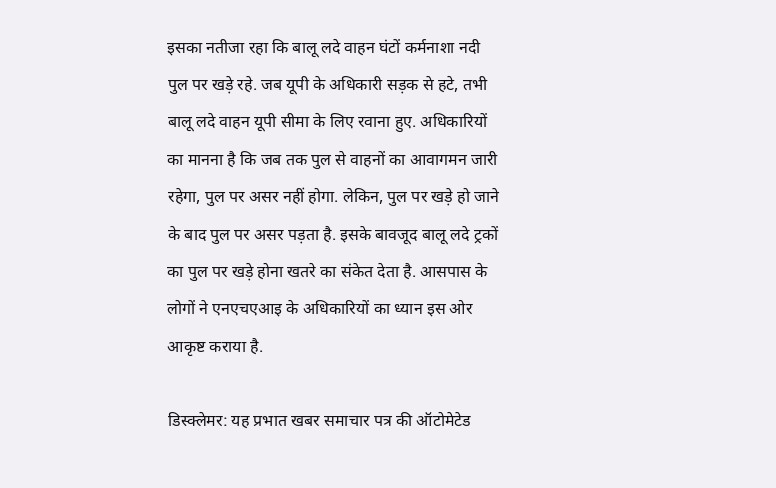इसका नतीजा रहा कि बालू लदे वाहन घंटों कर्मनाशा नदी पुल पर खड़े रहे. जब यूपी के अधिकारी सड़क से हटे, तभी बालू लदे वाहन यूपी सीमा के लिए रवाना हुए. अधिकारियों का मानना है कि जब तक पुल से वाहनों का आवागमन जारी रहेगा, पुल पर असर नहीं होगा. लेकिन, पुल पर खड़े हो जाने के बाद पुल पर असर पड़ता है. इसके बावजूद बालू लदे ट्रकों का पुल पर खड़े होना खतरे का संकेत देता है. आसपास के लोगों ने एनएचएआइ के अधिकारियों का ध्यान इस ओर आकृष्ट कराया है.

डिस्क्लेमर: यह प्रभात खबर समाचार पत्र की ऑटोमेटेड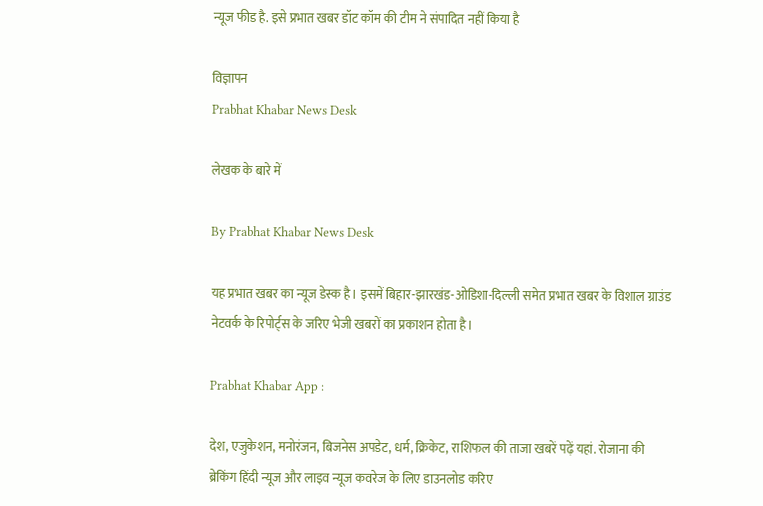न्यूज फीड है. इसे प्रभात खबर डॉट कॉम की टीम ने संपादित नहीं किया है

विज्ञापन
Prabhat Khabar News Desk

लेखक के बारे में

By Prabhat Khabar News Desk

यह प्रभात खबर का न्यूज डेस्क है। इसमें बिहार-झारखंड-ओडिशा-दिल्‍ली समेत प्रभात खबर के विशाल ग्राउंड नेटवर्क के रिपोर्ट्स के जरिए भेजी खबरों का प्रकाशन होता है।

Prabhat Khabar App :

देश, एजुकेशन, मनोरंजन, बिजनेस अपडेट, धर्म, क्रिकेट, राशिफल की ताजा खबरें पढ़ें यहां. रोजाना की ब्रेकिंग हिंदी न्यूज और लाइव न्यूज कवरेज के लिए डाउनलोड करिए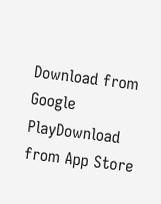Download from Google PlayDownload from App Store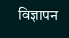विज्ञापन